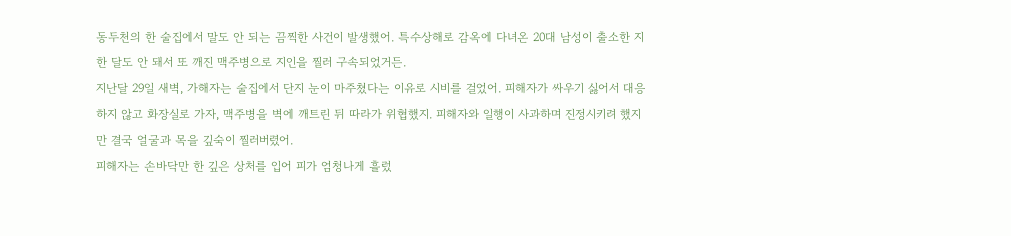동두천의 한 술집에서 말도 안 되는 끔찍한 사건이 발생했어. 특수상해로 감옥에 다녀온 20대 남성이 출소한 지 한 달도 안 돼서 또 깨진 맥주병으로 지인을 찔러 구속되었거든.
지난달 29일 새벽, 가해자는 술집에서 단지 눈이 마주쳤다는 이유로 시비를 걸었어. 피해자가 싸우기 싫어서 대응하지 않고 화장실로 가자, 맥주병을 벽에 깨트린 뒤 따라가 위협했지. 피해자와 일행이 사과하며 진정시키려 했지만 결국 얼굴과 목을 깊숙이 찔러버렸어.
피해자는 손바닥만 한 깊은 상처를 입어 피가 엄청나게 흘렀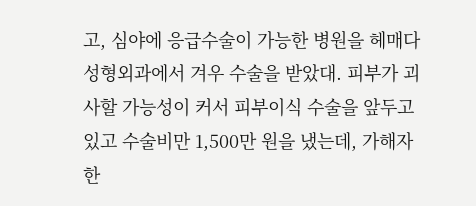고, 심야에 응급수술이 가능한 병원을 헤매다 성형외과에서 겨우 수술을 받았대. 피부가 괴사할 가능성이 커서 피부이식 수술을 앞두고 있고 수술비만 1,500만 원을 냈는데, 가해자한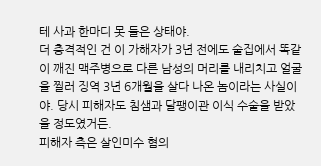테 사과 한마디 못 들은 상태야.
더 충격적인 건 이 가해자가 3년 전에도 술집에서 똑같이 깨진 맥주병으로 다른 남성의 머리를 내리치고 얼굴을 찔러 징역 3년 6개월을 살다 나온 놈이라는 사실이야. 당시 피해자도 침샘과 달팽이관 이식 수술을 받았을 정도였거든.
피해자 측은 살인미수 혐의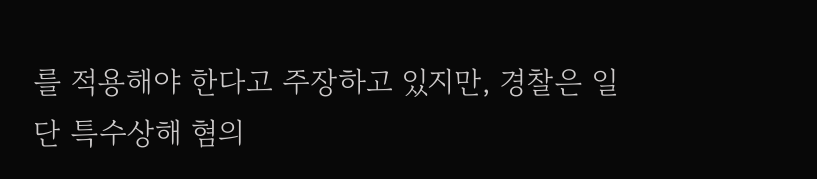를 적용해야 한다고 주장하고 있지만, 경찰은 일단 특수상해 혐의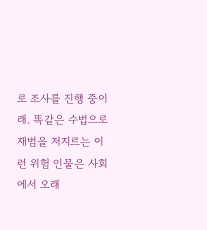로 조사를 진행 중이래. 똑같은 수법으로 재범을 저지르는 이런 위험 인물은 사회에서 오래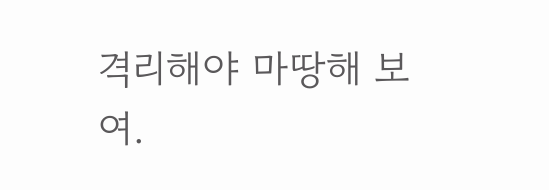격리해야 마땅해 보여.